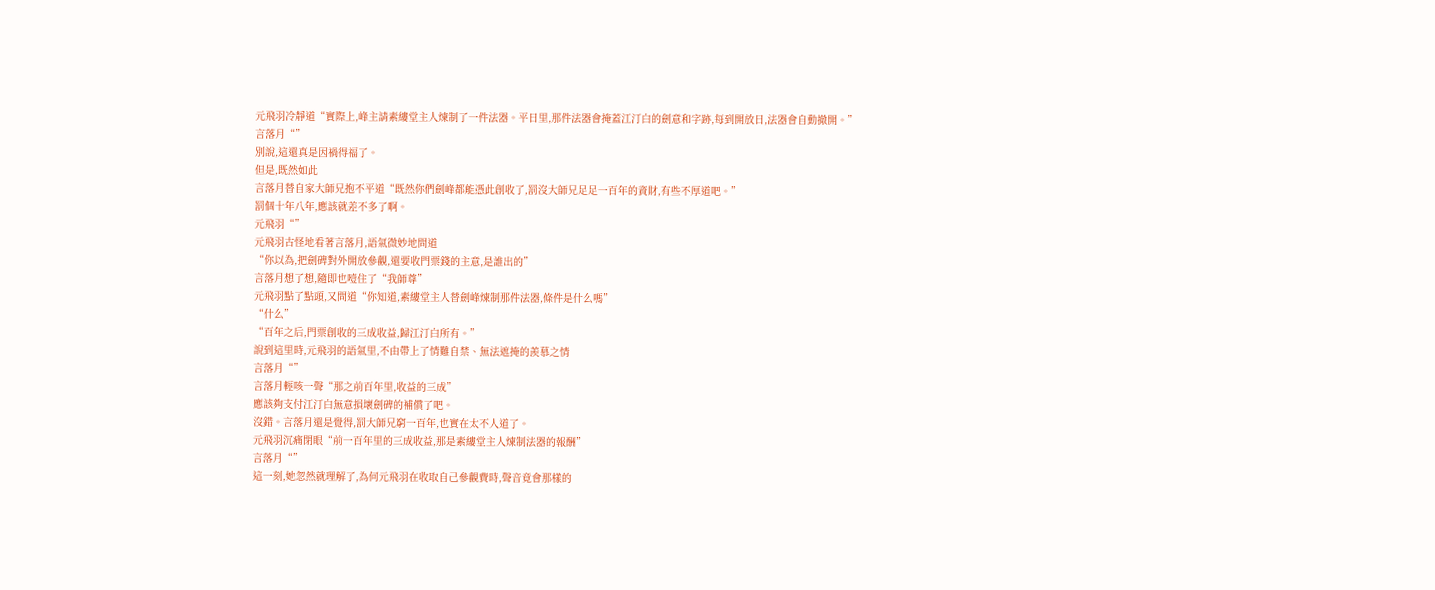元飛羽冷靜道“實際上,峰主請素縷堂主人煉制了一件法器。平日里,那件法器會掩蓋江汀白的劍意和字跡,每到開放日,法器會自動撤開。”
言落月“”
別說,這還真是因禍得福了。
但是,既然如此
言落月替自家大師兄抱不平道“既然你們劍峰都能憑此創收了,罰沒大師兄足足一百年的資財,有些不厚道吧。”
罰個十年八年,應該就差不多了啊。
元飛羽“”
元飛羽古怪地看著言落月,語氣微妙地問道
“你以為,把劍碑對外開放參觀,還要收門票錢的主意,是誰出的”
言落月想了想,隨即也噎住了“我師尊”
元飛羽點了點頭,又問道“你知道,素縷堂主人替劍峰煉制那件法器,條件是什么嗎”
“什么”
“百年之后,門票創收的三成收益,歸江汀白所有。”
說到這里時,元飛羽的語氣里,不由帶上了情難自禁、無法遮掩的羨慕之情
言落月“”
言落月輕咳一聲“那之前百年里,收益的三成”
應該夠支付江汀白無意損壞劍碑的補償了吧。
沒錯。言落月還是覺得,罰大師兄窮一百年,也實在太不人道了。
元飛羽沉痛閉眼“前一百年里的三成收益,那是素縷堂主人煉制法器的報酬”
言落月“”
這一刻,她忽然就理解了,為何元飛羽在收取自己參觀費時,聲音竟會那樣的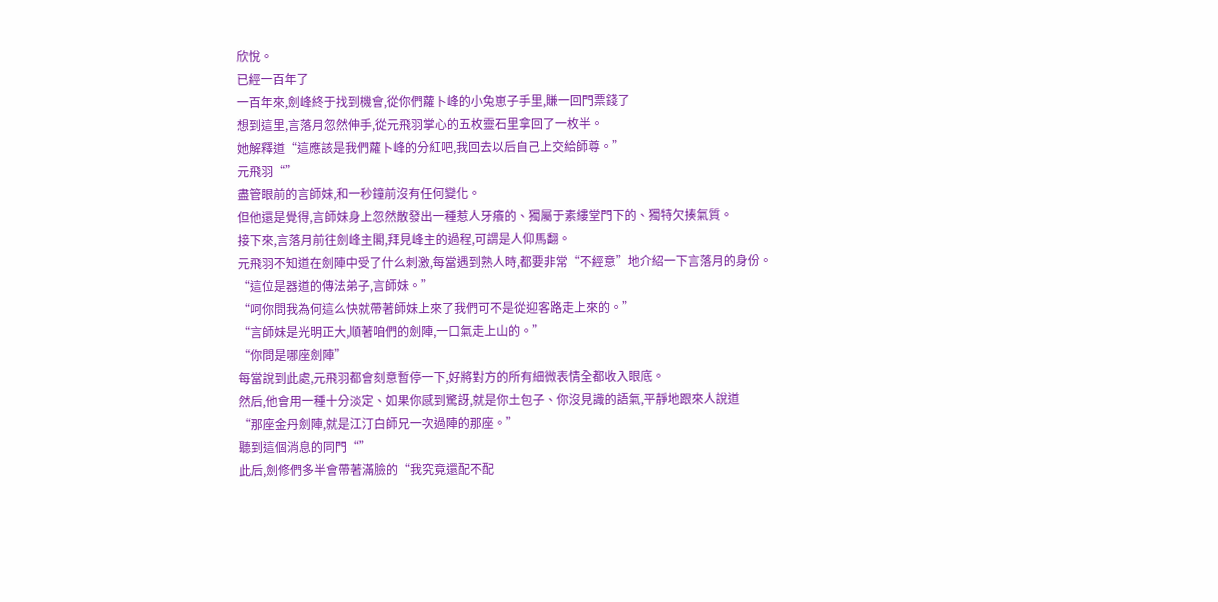欣悅。
已經一百年了
一百年來,劍峰終于找到機會,從你們蘿卜峰的小兔崽子手里,賺一回門票錢了
想到這里,言落月忽然伸手,從元飛羽掌心的五枚靈石里拿回了一枚半。
她解釋道“這應該是我們蘿卜峰的分紅吧,我回去以后自己上交給師尊。”
元飛羽“”
盡管眼前的言師妹,和一秒鐘前沒有任何變化。
但他還是覺得,言師妹身上忽然散發出一種惹人牙癢的、獨屬于素縷堂門下的、獨特欠揍氣質。
接下來,言落月前往劍峰主閣,拜見峰主的過程,可謂是人仰馬翻。
元飛羽不知道在劍陣中受了什么刺激,每當遇到熟人時,都要非常“不經意”地介紹一下言落月的身份。
“這位是器道的傳法弟子,言師妹。”
“呵你問我為何這么快就帶著師妹上來了我們可不是從迎客路走上來的。”
“言師妹是光明正大,順著咱們的劍陣,一口氣走上山的。”
“你問是哪座劍陣”
每當說到此處,元飛羽都會刻意暫停一下,好將對方的所有細微表情全都收入眼底。
然后,他會用一種十分淡定、如果你感到驚訝,就是你土包子、你沒見識的語氣,平靜地跟來人說道
“那座金丹劍陣,就是江汀白師兄一次過陣的那座。”
聽到這個消息的同門“”
此后,劍修們多半會帶著滿臉的“我究竟還配不配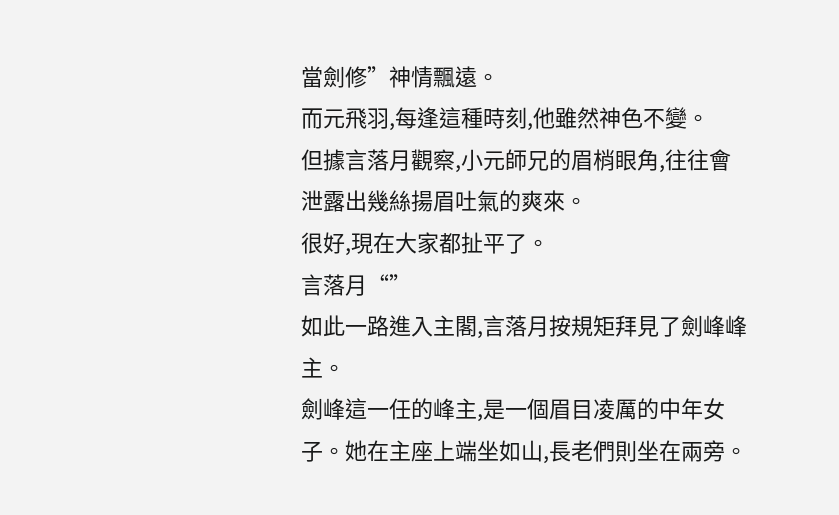當劍修”神情飄遠。
而元飛羽,每逢這種時刻,他雖然神色不變。
但據言落月觀察,小元師兄的眉梢眼角,往往會泄露出幾絲揚眉吐氣的爽來。
很好,現在大家都扯平了。
言落月“”
如此一路進入主閣,言落月按規矩拜見了劍峰峰主。
劍峰這一任的峰主,是一個眉目凌厲的中年女子。她在主座上端坐如山,長老們則坐在兩旁。